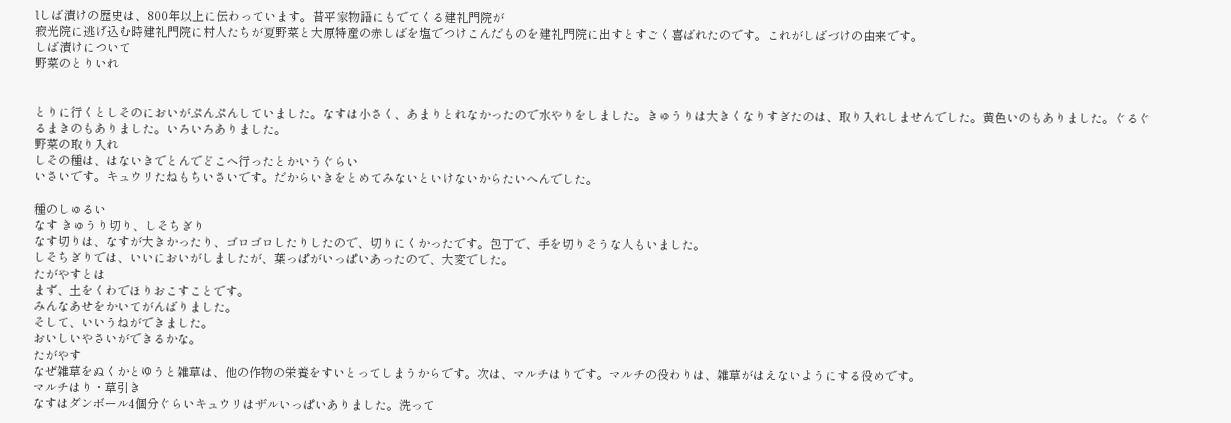lしば漬けの歴史は、800年以上に伝わっています。昔平家物語にもでてくる建礼門院が
寂光院に逃げ込む時建礼門院に村人たちが夏野菜と大原特産の赤しばを塩でつけこんだものを建礼門院に出すとすごく喜ばれたのです。これがしばづけの由来です。
しば漬けについて
野菜のとりいれ


とりに行くとしそのにおいがぷんぷんしていました。なすは小さく、あまりとれなかったので水やりをしました。きゅうりは大きくなりすぎたのは、取り入れしませんでした。黄色いのもありました。ぐるぐるまきのもありました。いろいろありました。
野菜の取り入れ
しその種は、はないきでとんでどこへ行ったとかいうぐらい
いさいです。キュウリたねもちいさいです。だからいきをとめてみないといけないからたいへんでした。

種のしゅるい
なす きゅうり切り、しそちぎり
なす切りは、なすが大きかったり、ゴロゴロしたりしたので、切りにくかったです。包丁で、手を切りそうな人もいました。
しそちぎりでは、いいにおいがしましたが、葉っぱがいっぱいあったので、大変でした。
たがやすとは
まず、土をくわでほりおこすことです。
みんなあせをかいてがんばりました。
そして、いいうねができました。
おいしいやさいができるかな。
たがやす
なぜ雑草をぬくかとゆうと雑草は、他の作物の栄養をすいとってしまうからです。次は、マルチはりです。マルチの役わりは、雑草がはえないようにする役めです。
マルチはり・草引き
なすはダンボール4個分ぐらいキュウリはザルいっぱいありました。洗って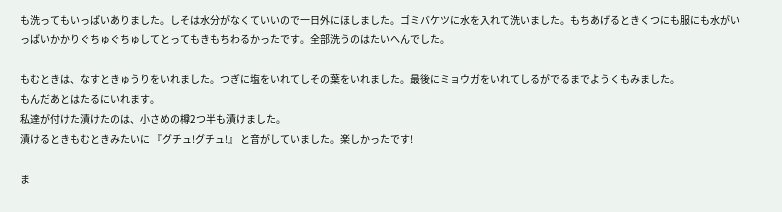も洗ってもいっぱいありました。しそは水分がなくていいので一日外にほしました。ゴミバケツに水を入れて洗いました。もちあげるときくつにも服にも水がいっぱいかかりぐちゅぐちゅしてとってもきもちわるかったです。全部洗うのはたいへんでした。

もむときは、なすときゅうりをいれました。つぎに塩をいれてしその葉をいれました。最後にミョウガをいれてしるがでるまでようくもみました。
もんだあとはたるにいれます。
私達が付けた漬けたのは、小さめの樽2つ半も漬けました。
漬けるときもむときみたいに 『グチュ!グチュ!』 と音がしていました。楽しかったです!

ま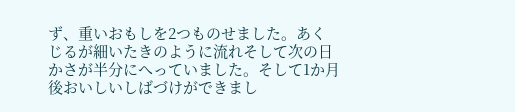ず、重いおもしを2つものせました。あくじるが細いたきのように流れそして次の日かさが半分にへっていました。そして1か月後おいしいしばづけができまし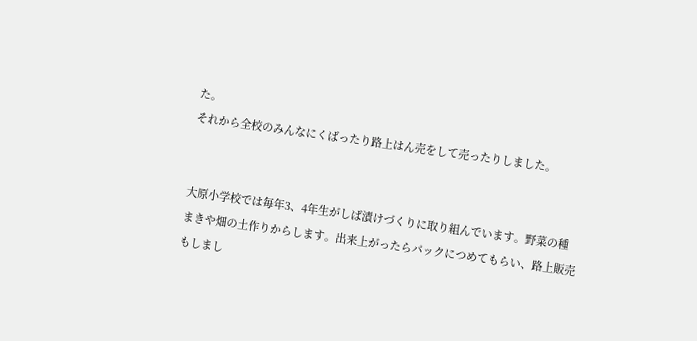た。
それから全校のみんなにくばったり路上はん売をして売ったりしました。


大原小学校では毎年3、4年生がしば漬けづくりに取り組んでいます。野菜の種まきや畑の土作りからします。出来上がったらパックにつめてもらい、路上販売もしまし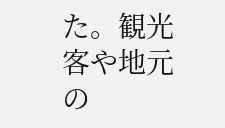た。観光客や地元の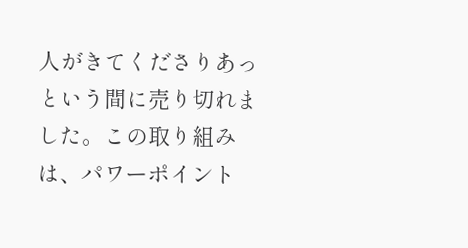人がきてくださりあっという間に売り切れました。この取り組みは、パワーポイント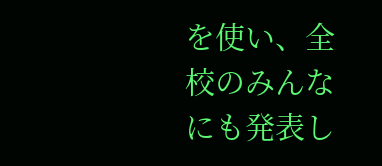を使い、全校のみんなにも発表し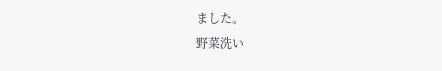ました。
野菜洗い